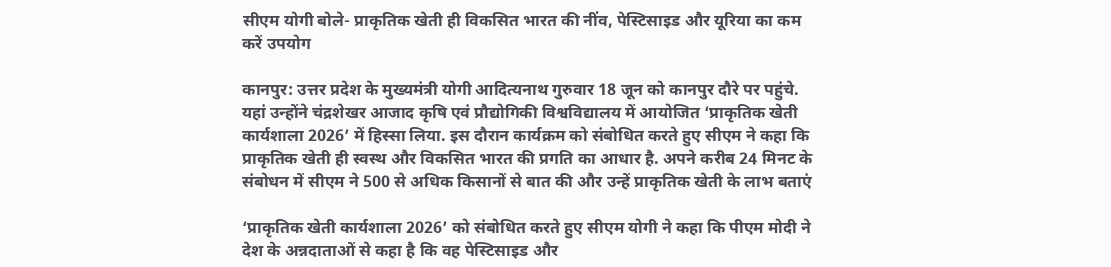सीएम योगी बोले- प्राकृतिक खेती ही विकसित भारत की नींव, पेस्टिसाइड और यूरिया का कम करें उपयोग

कानपुर: उत्तर प्रदेश के मुख्यमंत्री योगी आदित्यनाथ गुरुवार 18 जून को कानपुर दौरे पर पहुंचे. यहां उन्होंने चंद्रशेखर आजाद कृषि एवं प्रौद्योगिकी विश्वविद्यालय में आयोजित ‘प्राकृतिक खेती कार्यशाला 2026’ में हिस्सा लिया. इस दौरान कार्यक्रम को संबोधित करते हुए सीएम ने कहा कि प्राकृतिक खेती ही स्वस्थ और विकसित भारत की प्रगति का आधार है. अपने करीब 24 मिनट के संबोधन में सीएम ने 500 से अधिक किसानों से बात की और उन्हें प्राकृतिक खेती के लाभ बताएं

‘प्राकृतिक खेती कार्यशाला 2026’ को संबोधित करते हुए सीएम योगी ने कहा कि पीएम मोदी ने देश के अन्नदाताओं से कहा है कि वह पेस्टिसाइड और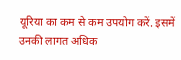यूरिया का कम से कम उपयोग करें. इसमें उनकी लागत अधिक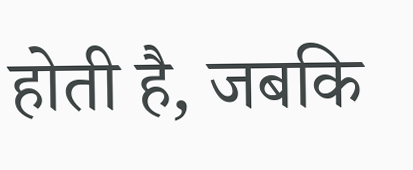होती है, जबकि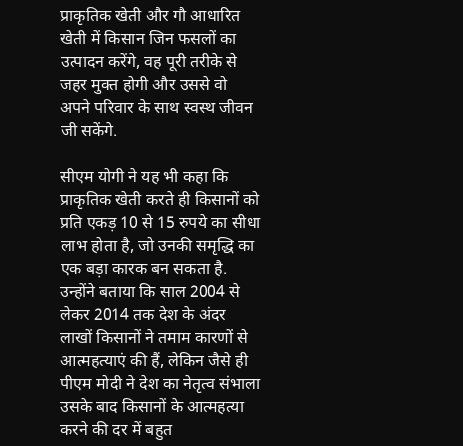प्राकृतिक खेती और गौ आधारित खेती में किसान जिन फसलों का उत्पादन करेंगे, वह पूरी तरीके से जहर मुक्त होगी और उससे वो अपने परिवार के साथ स्वस्थ जीवन जी सकेंगे.

सीएम योगी ने यह भी कहा कि प्राकृतिक खेती करते ही किसानों को प्रति एकड़ 10 से 15 रुपये का सीधा लाभ होता है, जो उनकी समृद्धि का एक बड़ा कारक बन सकता है. उन्होंने बताया कि साल 2004 से लेकर 2014 तक देश के अंदर लाखों किसानों ने तमाम कारणों से आत्महत्याएं की हैं, लेकिन जैसे ही पीएम मोदी ने देश का नेतृत्व संभाला उसके बाद किसानों के आत्महत्या करने की दर में बहुत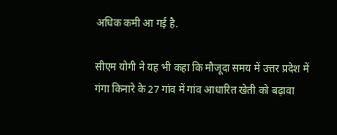अधिक कमी आ गई है.

सीएम योगी ने यह भी कहा कि मौजूदा समय में उत्तर प्रदेश में गंगा किनारे के 27 गांव में गांव आधारित खेती को बढ़ावा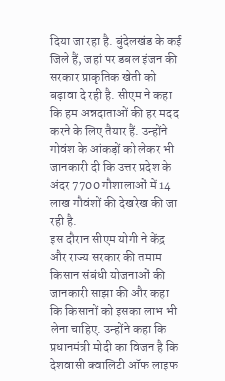दिया जा रहा है. बुंदेलखंड के कई जिले हैं, जहां पर डबल इंजन की सरकार प्राकृतिक खेती को बढ़ावा दे रही है. सीएम ने कहा कि हम अन्नदाताओं की हर मदद करने के लिए तैयार हैं. उन्होंने गोवंश के आंकड़ों को लेकर भी जानकारी दी कि उत्तर प्रदेश के अंदर 7700 गौशालाओं में 14 लाख गौवंशों की देखरेख की जा रही है.
इस दौरान सीएम योगी ने केंद्र और राज्य सरकार की तमाम किसान संबंधी योजनाओं की जानकारी साझा की और कहा कि किसानों को इसका लाभ भी लेना चाहिए. उन्होंने कहा कि प्रधानमंत्री मोदी का विजन है कि देशवासी क्वालिटी ऑफ लाइफ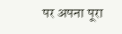पर अपना पूरा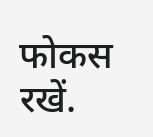फोकस रखें.